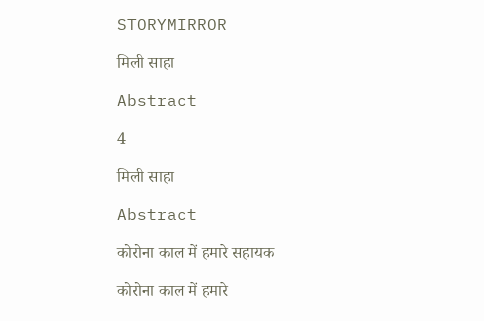STORYMIRROR

मिली साहा

Abstract

4

मिली साहा

Abstract

कोरोना काल में हमारे सहायक

कोरोना काल में हमारे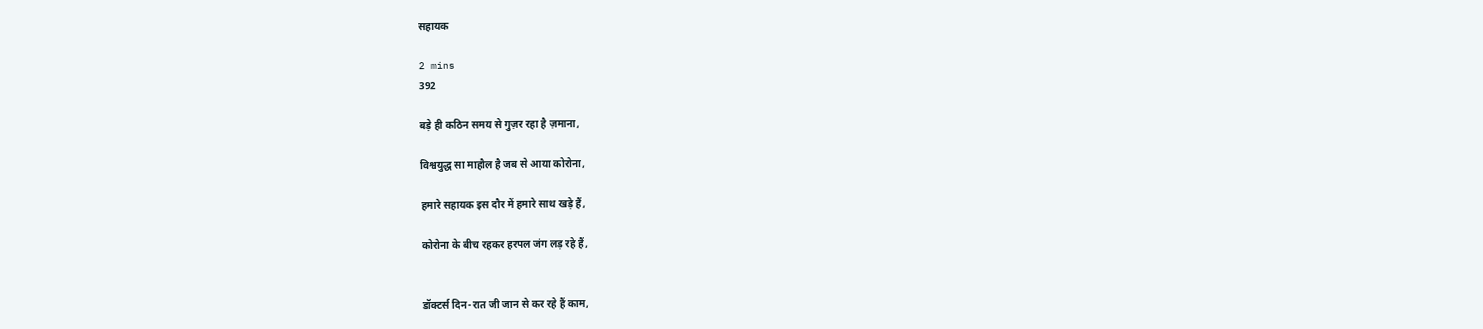सहायक

2 mins
392

बड़े ही कठिन समय से गुज़र रहा है ज़माना,

विश्वयुद्ध सा माहौल है जब से आया कोरोना,

हमारे सहायक इस दौर में हमारे साथ खड़े हैं,

कोरोना के बीच रहकर हरपल जंग लड़ रहे हैं,


डॉक्टर्स दिन-रात जी जान से कर रहे हैं काम,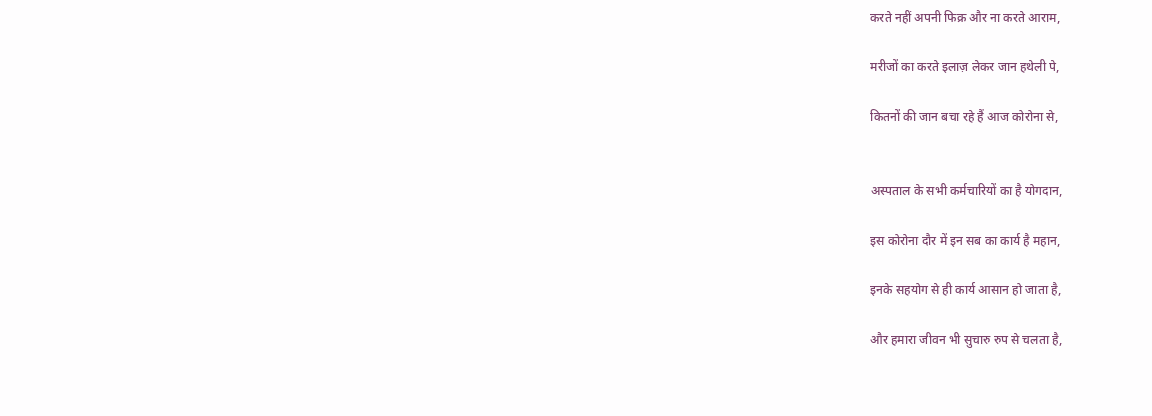करते नहीं अपनी फिक्र और ना करते आराम,

मरीजों का करते इलाज़ लेकर जान हथेली पे,

कितनों की जान बचा रहे हैं आज कोरोना से,


अस्पताल के सभी कर्मचारियों का है योगदान,

इस कोरोना दौर में इन सब का कार्य है महान,

इनके सहयोग से ही कार्य आसान हो जाता है,

और हमारा जीवन भी सुचारु रुप से चलता है,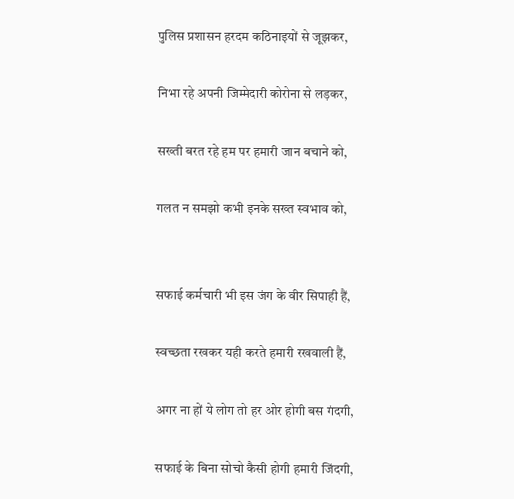पुलिस प्रशासन हरदम कठिनाइयों से जूझकर,

निभा रहे अपनी जिम्मेदारी कोरोना से लड़कर,

सख्ती बरत रहे हम पर हमारी जान बचाने को,

गलत न समझो कभी इनके सख्त स्वभाव को,


सफाई कर्मचारी भी इस जंग के वीर सिपाही हैं,

स्वच्छता रखकर यही करते हमारी रखवाली हैं,

अगर ना हों ये लोग तो हर ओर होगी बस गंदगी,

सफाई के बिना सोचो कैसी होगी हमारी जिंदगी,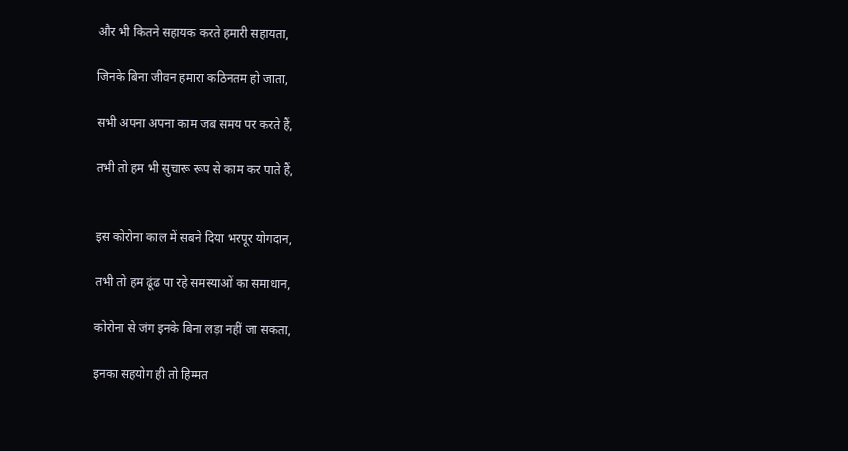और भी कितने सहायक करते हमारी सहायता,

जिनके बिना जीवन हमारा कठिनतम हो जाता,

सभी अपना अपना काम जब समय पर करते हैं,

तभी तो हम भी सुचारू रूप से काम कर पाते हैं,


इस कोरोना काल में सबने दिया भरपूर योगदान,

तभी तो हम ढूंढ पा रहे समस्याओं का समाधान,

कोरोना से जंग इनके बिना लड़ा नहीं जा सकता,

इनका सहयोग ही तो हिम्मत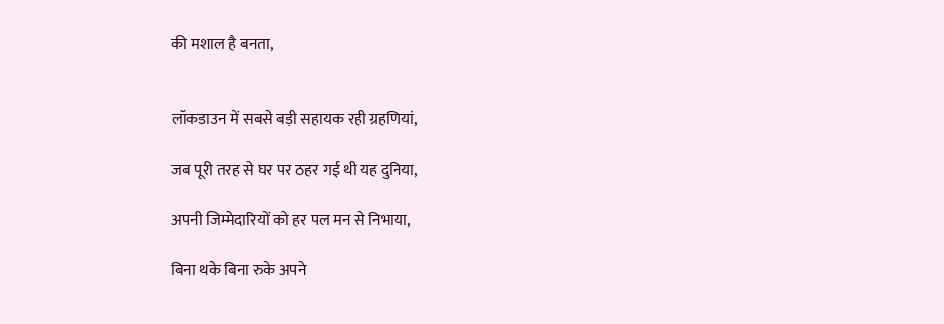की मशाल है बनता,


लॉकडाउन में सबसे बड़ी सहायक रही ग्रहणियां,

जब पूरी तरह से घर पर ठहर गई थी यह दुनिया,

अपनी जिम्मेदारियों को हर पल मन से निभाया,

बिना थके बिना रुके अपने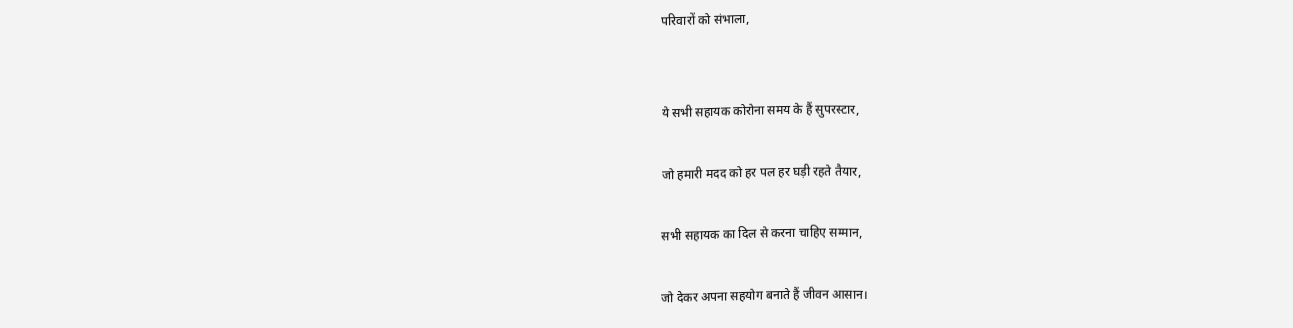परिवारों को संभाला,


ये सभी सहायक कोरोना समय के हैं सुपरस्टार,

जो हमारी मदद को हर पल हर घड़ी रहते तैयार,

सभी सहायक का दिल से करना चाहिए सम्मान,

जो देकर अपना सहयोग बनाते हैं जीवन आसान।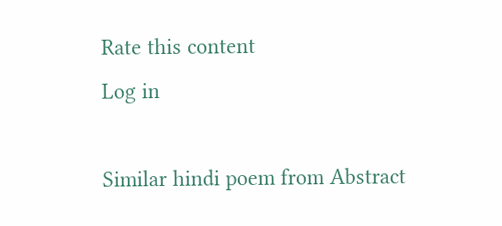Rate this content
Log in

Similar hindi poem from Abstract